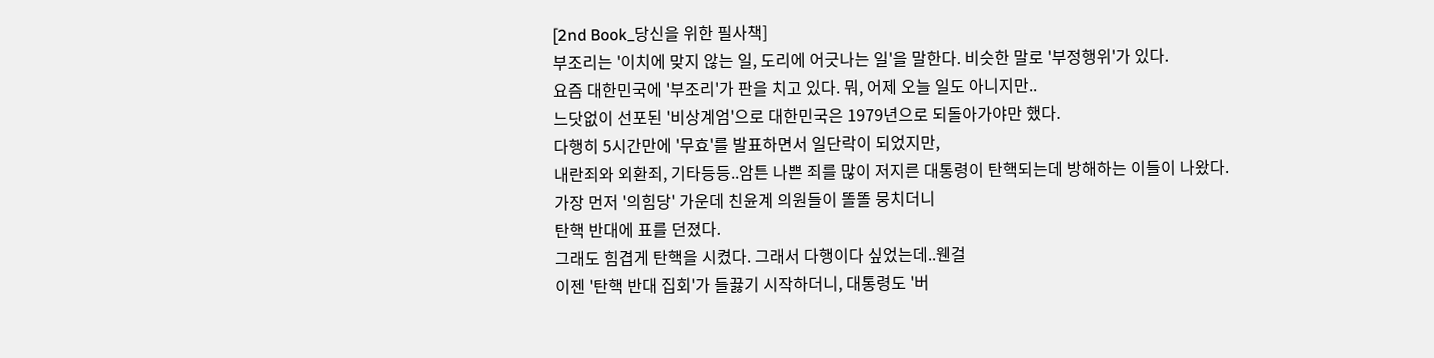[2nd Book_당신을 위한 필사책]
부조리는 '이치에 맞지 않는 일, 도리에 어긋나는 일'을 말한다. 비슷한 말로 '부정행위'가 있다.
요즘 대한민국에 '부조리'가 판을 치고 있다. 뭐, 어제 오늘 일도 아니지만..
느닷없이 선포된 '비상계엄'으로 대한민국은 1979년으로 되돌아가야만 했다.
다행히 5시간만에 '무효'를 발표하면서 일단락이 되었지만,
내란죄와 외환죄, 기타등등..암튼 나쁜 죄를 많이 저지른 대통령이 탄핵되는데 방해하는 이들이 나왔다.
가장 먼저 '의힘당' 가운데 친윤계 의원들이 똘똘 뭉치더니
탄핵 반대에 표를 던졌다.
그래도 힘겹게 탄핵을 시켰다. 그래서 다행이다 싶었는데..웬걸
이젠 '탄핵 반대 집회'가 들끓기 시작하더니, 대통령도 '버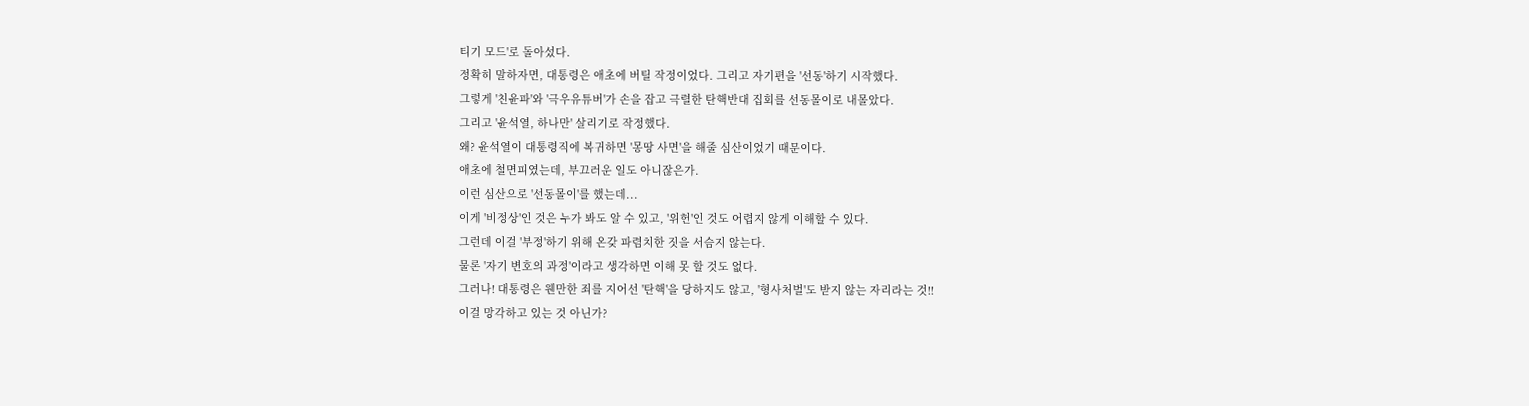티기 모드'로 돌아섰다.
정확히 말하자면, 대통령은 애초에 버틸 작정이었다. 그리고 자기편을 '선동'하기 시작했다.
그렇게 '친윤파'와 '극우유튜버'가 손을 잡고 극렬한 탄핵반대 집회를 선동몰이로 내몰았다.
그리고 '윤석열, 하나만' 살리기로 작정했다.
왜? 윤석열이 대통령직에 복귀하면 '몽땅 사면'을 해줄 심산이었기 때문이다.
애초에 철면피였는데, 부끄러운 일도 아니잖은가.
이런 심산으로 '선동몰이'를 했는데...
이게 '비정상'인 것은 누가 봐도 알 수 있고, '위헌'인 것도 어렵지 않게 이해할 수 있다.
그런데 이걸 '부정'하기 위해 온갖 파렴치한 짓을 서슴지 않는다.
물론 '자기 변호의 과정'이라고 생각하면 이해 못 할 것도 없다.
그러나! 대통령은 웬만한 죄를 지어선 '탄핵'을 당하지도 않고, '형사처벌'도 받지 않는 자리라는 것!!
이걸 망각하고 있는 것 아닌가?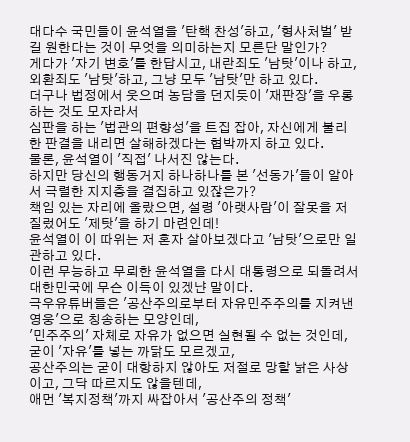대다수 국민들이 윤석열을 '탄핵 찬성'하고, '형사처벌' 받길 원한다는 것이 무엇을 의미하는지 모른단 말인가?
게다가 '자기 변호'를 한답시고, 내란죄도 '남탓'이나 하고, 외환죄도 '남탓'하고, 그냥 모두 '남탓'만 하고 있다.
더구나 법정에서 웃으며 농담을 던지듯이 '재판장'을 우롱하는 것도 모자라서
심판을 하는 '법관의 편향성'을 트집 잡아, 자신에게 불리한 판결을 내리면 살해하겠다는 협박까지 하고 있다.
물론, 윤석열이 '직접' 나서진 않는다.
하지만 당신의 행동거지 하나하나를 본 '선동가'들이 알아서 극렬한 지지층을 결집하고 있잖은가?
책임 있는 자리에 올랐으면, 설령 '아랫사람'이 잘못을 저질렀어도 '제탓'을 하기 마련인데!
윤석열이 이 따위는 저 혼자 살아보겠다고 '남탓'으로만 일관하고 있다.
이런 무능하고 무뢰한 윤석열을 다시 대통령으로 되돌려서 대한민국에 무슨 이득이 있겠냔 말이다.
극우유튜버들은 '공산주의로부터 자유민주주의를 지켜낸 영웅'으로 칭송하는 모양인데,
'민주주의' 자체로 자유가 없으면 실현될 수 없는 것인데, 굳이 '자유'를 넣는 까닭도 모르겠고,
공산주의는 굳이 대항하지 않아도 저절로 망할 낡은 사상이고, 그닥 따르지도 않을텐데,
애먼 '복지정책'까지 싸잡아서 '공산주의 정책'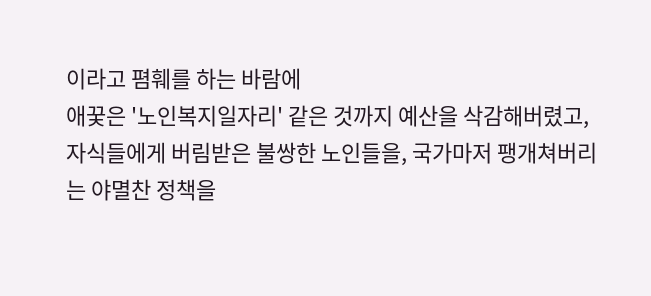이라고 폄훼를 하는 바람에
애꿎은 '노인복지일자리' 같은 것까지 예산을 삭감해버렸고,
자식들에게 버림받은 불쌍한 노인들을, 국가마저 팽개쳐버리는 야멸찬 정책을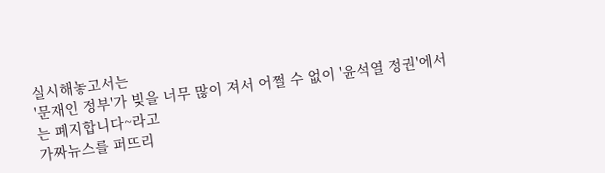실시해놓고서는
'문재인 정부'가 빚을 너무 많이 져서 어쩔 수 없이 '윤석열 정권'에서는 폐지합니다~라고
가짜뉴스를 퍼뜨리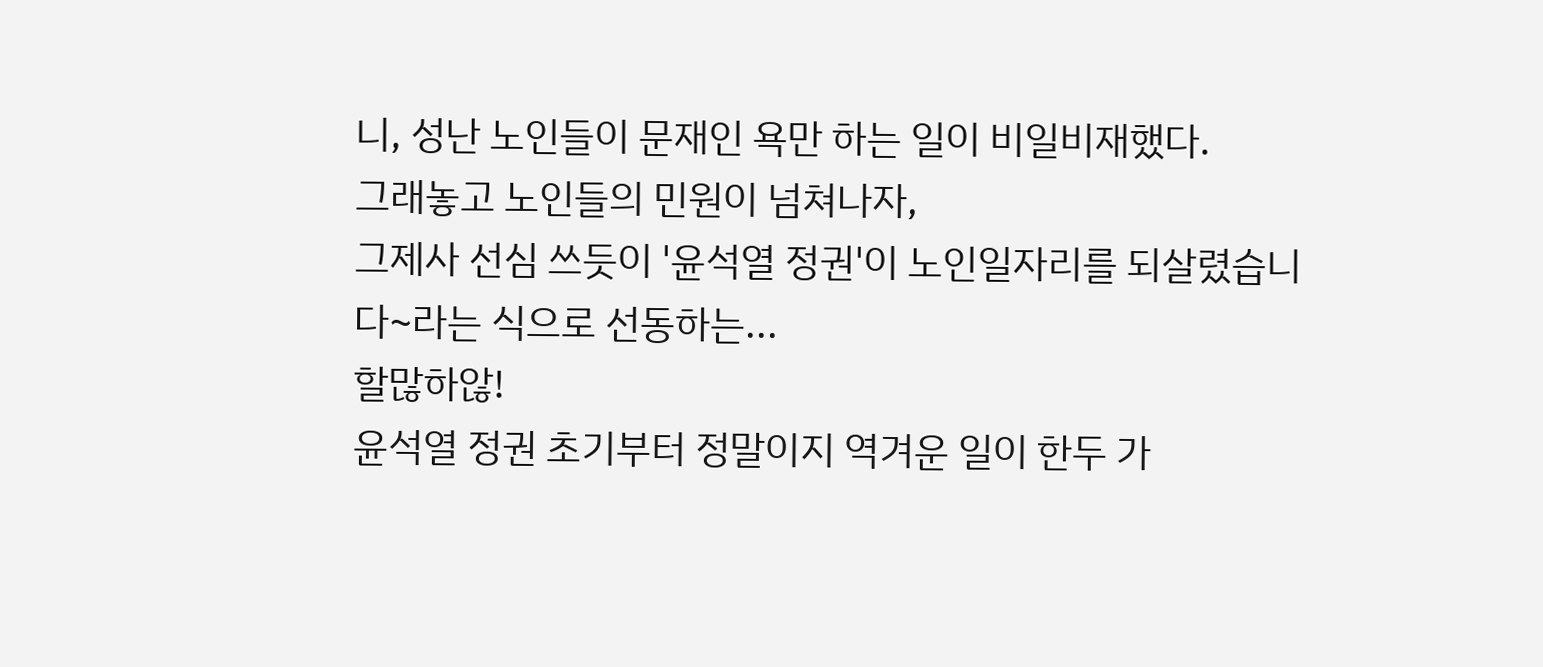니, 성난 노인들이 문재인 욕만 하는 일이 비일비재했다.
그래놓고 노인들의 민원이 넘쳐나자,
그제사 선심 쓰듯이 '윤석열 정권'이 노인일자리를 되살렸습니다~라는 식으로 선동하는...
할많하않!
윤석열 정권 초기부터 정말이지 역겨운 일이 한두 가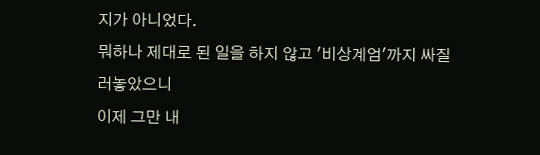지가 아니었다.
뭐하나 제대로 된 일을 하지 않고 '비상계엄'까지 싸질러놓았으니
이제 그만 내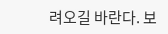려오길 바란다. 보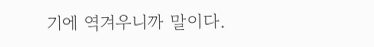기에 역겨우니까 말이다.